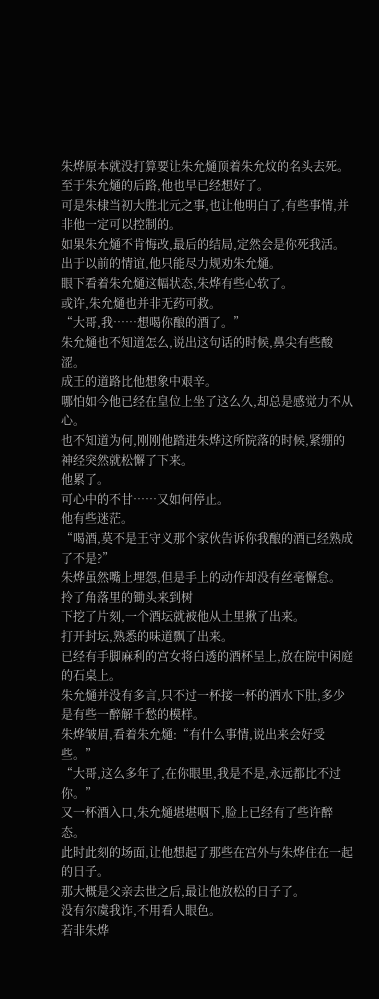朱烨原本就没打算要让朱允熥顶着朱允炆的名头去死。
至于朱允熥的后路,他也早已经想好了。
可是朱棣当初大胜北元之事,也让他明白了,有些事情,并非他一定可以控制的。
如果朱允熥不肯悔改,最后的结局,定然会是你死我活。
出于以前的情谊,他只能尽力规劝朱允熥。
眼下看着朱允熥这幅状态,朱烨有些心软了。
或许,朱允熥也并非无药可救。
“大哥,我……想喝你酿的酒了。”
朱允熥也不知道怎么,说出这句话的时候,鼻尖有些酸涩。
成王的道路比他想象中艰辛。
哪怕如今他已经在皇位上坐了这么久,却总是感觉力不从心。
也不知道为何,刚刚他踏进朱烨这所院落的时候,紧绷的神经突然就松懈了下来。
他累了。
可心中的不甘……又如何停止。
他有些迷茫。
“喝酒,莫不是王守义那个家伙告诉你我酿的酒已经熟成了不是?”
朱烨虽然嘴上埋怨,但是手上的动作却没有丝毫懈怠。
拎了角落里的锄头来到树
下挖了片刻,一个酒坛就被他从土里揪了出来。
打开封坛,熟悉的味道飘了出来。
已经有手脚麻利的宫女将白透的酒杯呈上,放在院中闲庭的石桌上。
朱允熥并没有多言,只不过一杯接一杯的酒水下肚,多少是有些一醉解千愁的模样。
朱烨皱眉,看着朱允熥:“有什么事情,说出来会好受些。”
“大哥,这么多年了,在你眼里,我是不是,永远都比不过你。”
又一杯酒入口,朱允熥堪堪咽下,脸上已经有了些许醉态。
此时此刻的场面,让他想起了那些在宫外与朱烨住在一起的日子。
那大概是父亲去世之后,最让他放松的日子了。
没有尔虞我诈,不用看人眼色。
若非朱烨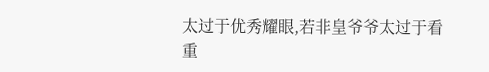太过于优秀耀眼,若非皇爷爷太过于看重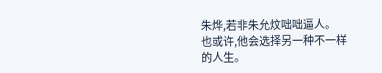朱烨,若非朱允炆咄咄逼人。
也或许,他会选择另一种不一样的人生。